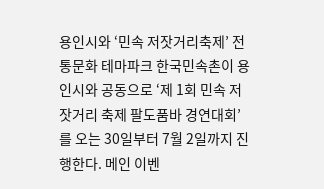용인시와 ‘민속 저잣거리축제’ 전통문화 테마파크 한국민속촌이 용인시와 공동으로 ‘제 1회 민속 저잣거리 축제 팔도품바 경연대회’를 오는 30일부터 7월 2일까지 진행한다. 메인 이벤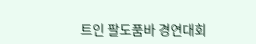트인 팔도품바 경연대회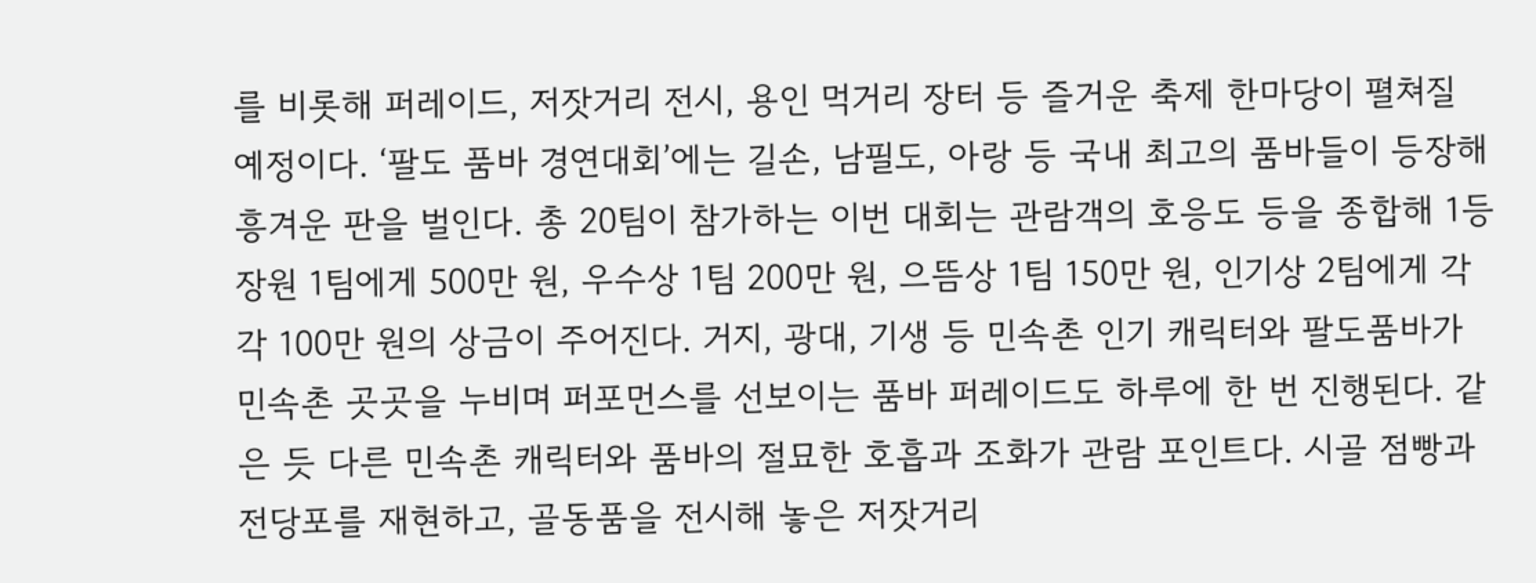를 비롯해 퍼레이드, 저잣거리 전시, 용인 먹거리 장터 등 즐거운 축제 한마당이 펼쳐질 예정이다. ‘팔도 품바 경연대회’에는 길손, 남필도, 아랑 등 국내 최고의 품바들이 등장해 흥겨운 판을 벌인다. 총 20팀이 참가하는 이번 대회는 관람객의 호응도 등을 종합해 1등 장원 1팀에게 500만 원, 우수상 1팀 200만 원, 으뜸상 1팀 150만 원, 인기상 2팀에게 각각 100만 원의 상금이 주어진다. 거지, 광대, 기생 등 민속촌 인기 캐릭터와 팔도품바가 민속촌 곳곳을 누비며 퍼포먼스를 선보이는 품바 퍼레이드도 하루에 한 번 진행된다. 같은 듯 다른 민속촌 캐릭터와 품바의 절묘한 호흡과 조화가 관람 포인트다. 시골 점빵과 전당포를 재현하고, 골동품을 전시해 놓은 저잣거리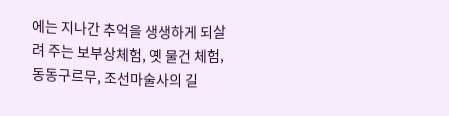에는 지나간 추억을 생생하게 되살려 주는 보부상체험, 옛 물건 체험, 동동구르무, 조선마술사의 길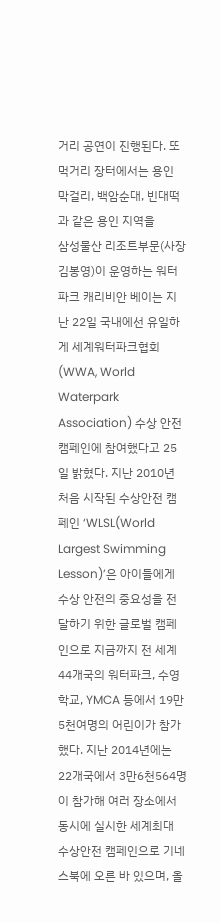거리 공연이 진행된다. 또 먹거리 장터에서는 용인 막걸리, 백암순대, 빈대떡과 같은 용인 지역을
삼성물산 리조트부문(사장 김봉영)이 운영하는 워터파크 캐리비안 베이는 지난 22일 국내에선 유일하게 세계워터파크협회(WWA, World Waterpark Association) 수상 안전 캠페인에 참여했다고 25일 밝혔다. 지난 2010년 처음 시작된 수상안전 캠페인 ‘WLSL(World Largest Swimming Lesson)’은 아이들에게 수상 안전의 중요성을 전달하기 위한 글로벌 캠페인으로 지금까지 전 세계 44개국의 워터파크, 수영학교, YMCA 등에서 19만 5천여명의 어린이가 참가했다. 지난 2014년에는 22개국에서 3만6천564명이 참가해 여러 장소에서 동시에 실시한 세계최대 수상안전 캠페인으로 기네스북에 오른 바 있으며, 올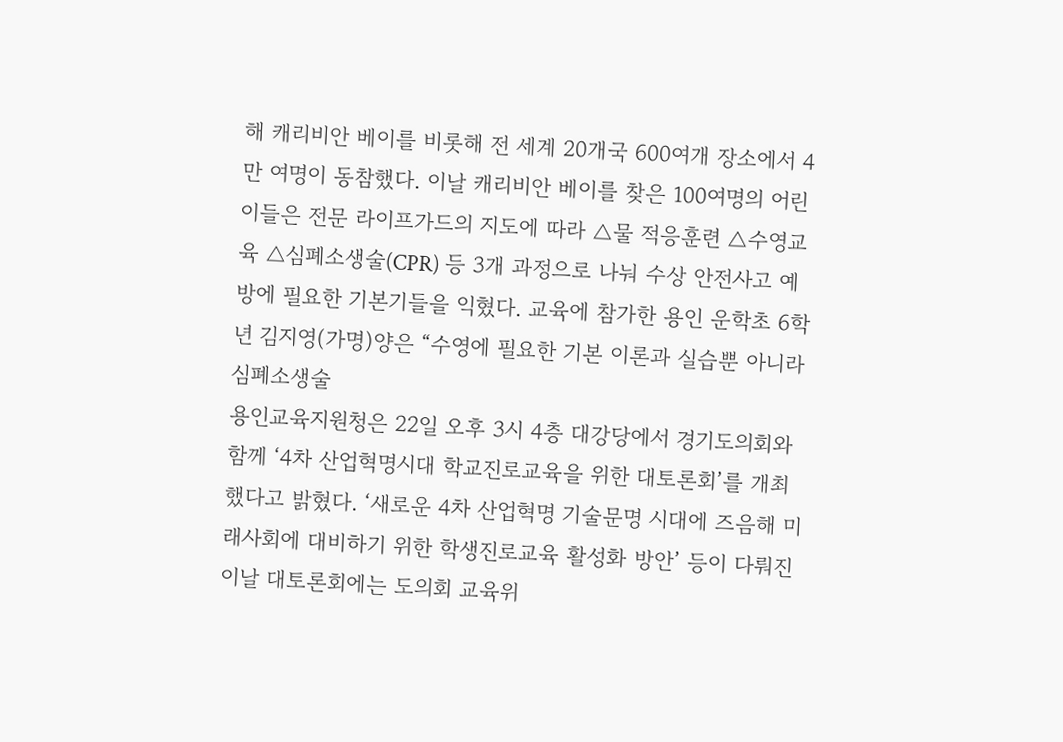해 캐리비안 베이를 비롯해 전 세계 20개국 600여개 장소에서 4만 여명이 동참했다. 이날 캐리비안 베이를 찾은 100여명의 어린이들은 전문 라이프가드의 지도에 따라 △물 적응훈련 △수영교육 △심폐소생술(CPR) 등 3개 과정으로 나눠 수상 안전사고 예방에 필요한 기본기들을 익혔다. 교육에 참가한 용인 운학초 6학년 김지영(가명)양은 “수영에 필요한 기본 이론과 실습뿐 아니라 심폐소생술
용인교육지원청은 22일 오후 3시 4층 대강당에서 경기도의회와 함께 ‘4차 산업혁명시대 학교진로교육을 위한 대토론회’를 개최했다고 밝혔다. ‘새로운 4차 산업혁명 기술문명 시대에 즈음해 미래사회에 대비하기 위한 학생진로교육 활성화 방안’ 등이 다뤄진 이날 대토론회에는 도의회 교육위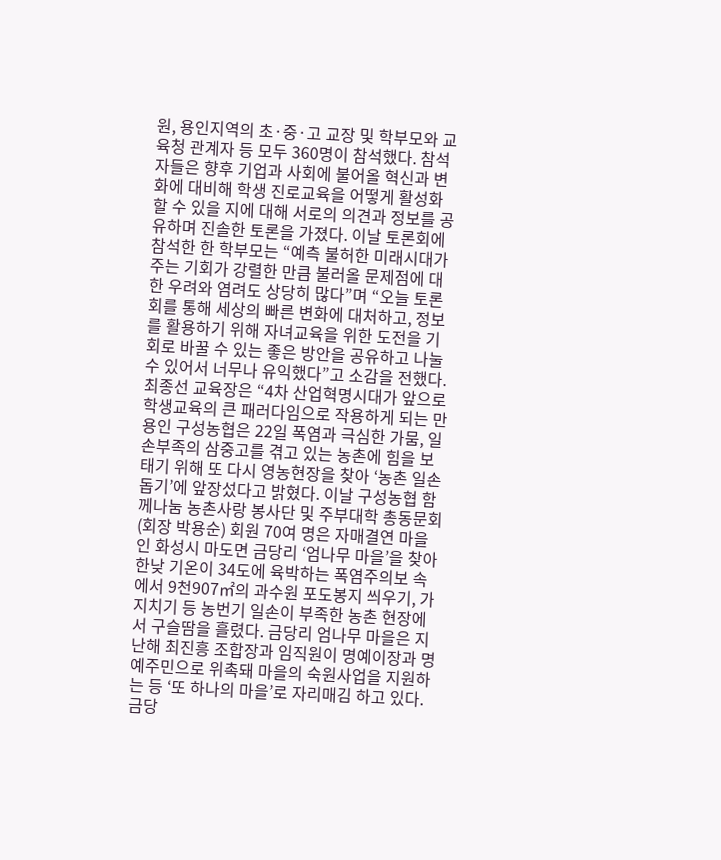원, 용인지역의 초·중·고 교장 및 학부모와 교육청 관계자 등 모두 360명이 참석했다. 참석자들은 향후 기업과 사회에 불어올 혁신과 변화에 대비해 학생 진로교육을 어떻게 활성화 할 수 있을 지에 대해 서로의 의견과 정보를 공유하며 진솔한 토론을 가졌다. 이날 토론회에 참석한 한 학부모는 “예측 불허한 미래시대가 주는 기회가 강렬한 만큼 불러올 문제점에 대한 우려와 염려도 상당히 많다”며 “오늘 토론회를 통해 세상의 빠른 변화에 대처하고, 정보를 활용하기 위해 자녀교육을 위한 도전을 기회로 바꿀 수 있는 좋은 방안을 공유하고 나눌 수 있어서 너무나 유익했다”고 소감을 전했다. 최종선 교육장은 “4차 산업혁명시대가 앞으로 학생교육의 큰 패러다임으로 작용하게 되는 만
용인 구성농협은 22일 폭염과 극심한 가뭄, 일손부족의 삼중고를 겪고 있는 농촌에 힘을 보태기 위해 또 다시 영농현장을 찾아 ‘농촌 일손돕기’에 앞장섰다고 밝혔다. 이날 구성농협 함께나눔 농촌사랑 봉사단 및 주부대학 총동문회(회장 박용순) 회원 70여 명은 자매결연 마을인 화성시 마도면 금당리 ‘엄나무 마을’을 찾아 한낮 기온이 34도에 육박하는 폭염주의보 속에서 9천907㎡의 과수원 포도봉지 씌우기, 가지치기 등 농번기 일손이 부족한 농촌 현장에서 구슬땀을 흘렸다. 금당리 엄나무 마을은 지난해 최진흥 조합장과 임직원이 명예이장과 명예주민으로 위촉돼 마을의 숙원사업을 지원하는 등 ‘또 하나의 마을’로 자리매김 하고 있다. 금당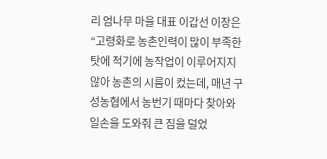리 엄나무 마을 대표 이갑선 이장은 “고령화로 농촌인력이 많이 부족한 탓에 적기에 농작업이 이루어지지 않아 농촌의 시름이 컸는데, 매년 구성농협에서 농번기 때마다 찾아와 일손을 도와줘 큰 짐을 덜었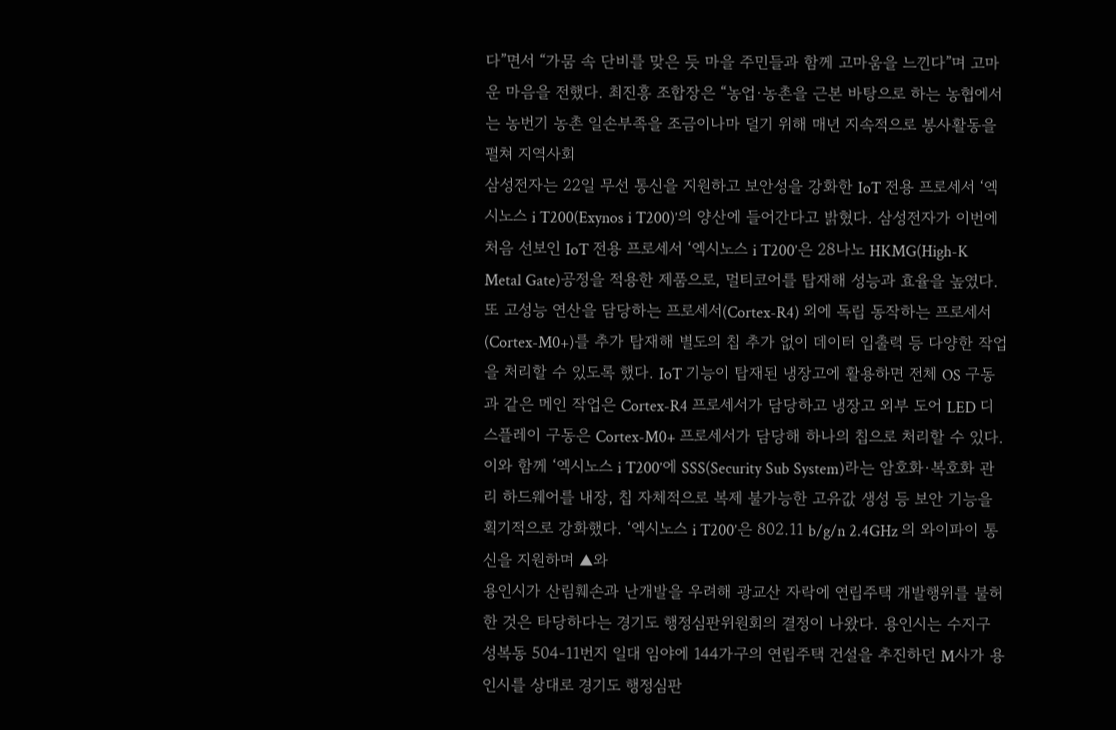다”면서 “가뭄 속 단비를 맞은 듯 마을 주민들과 함께 고마움을 느낀다”며 고마운 마음을 전했다. 최진흥 조합장은 “농업·농촌을 근본 바탕으로 하는 농협에서는 농번기 농촌 일손부족을 조금이나마 덜기 위해 매년 지속적으로 봉사활동을 펼쳐 지역사회
삼성전자는 22일 무선 통신을 지원하고 보안성을 강화한 IoT 전용 프로세서 ‘엑시노스 i T200(Exynos i T200)’의 양산에 들어간다고 밝혔다. 삼성전자가 이번에 처음 선보인 IoT 전용 프로세서 ‘엑시노스 i T200’은 28나노 HKMG(High-K Metal Gate)공정을 적용한 제품으로, 멀티코어를 탑재해 성능과 효율을 높였다. 또 고성능 연산을 담당하는 프로세서(Cortex-R4) 외에 독립 동작하는 프로세서(Cortex-M0+)를 추가 탑재해 별도의 칩 추가 없이 데이터 입출력 등 다양한 작업을 처리할 수 있도록 했다. IoT 기능이 탑재된 냉장고에 활용하면 전체 OS 구동과 같은 메인 작업은 Cortex-R4 프로세서가 담당하고 냉장고 외부 도어 LED 디스플레이 구동은 Cortex-M0+ 프로세서가 담당해 하나의 칩으로 처리할 수 있다. 이와 함께 ‘엑시노스 i T200’에 SSS(Security Sub System)라는 암호화·복호화 관리 하드웨어를 내장, 칩 자체적으로 복제 불가능한 고유값 생성 등 보안 기능을 획기적으로 강화했다. ‘엑시노스 i T200’은 802.11 b/g/n 2.4GHz 의 와이파이 통신을 지원하며 ▲와
용인시가 산림훼손과 난개발을 우려해 광교산 자락에 연립주택 개발행위를 불허한 것은 타당하다는 경기도 행정심판위원회의 결정이 나왔다. 용인시는 수지구 성복동 504-11번지 일대 임야에 144가구의 연립주택 건설을 추진하던 M사가 용인시를 상대로 경기도 행정심판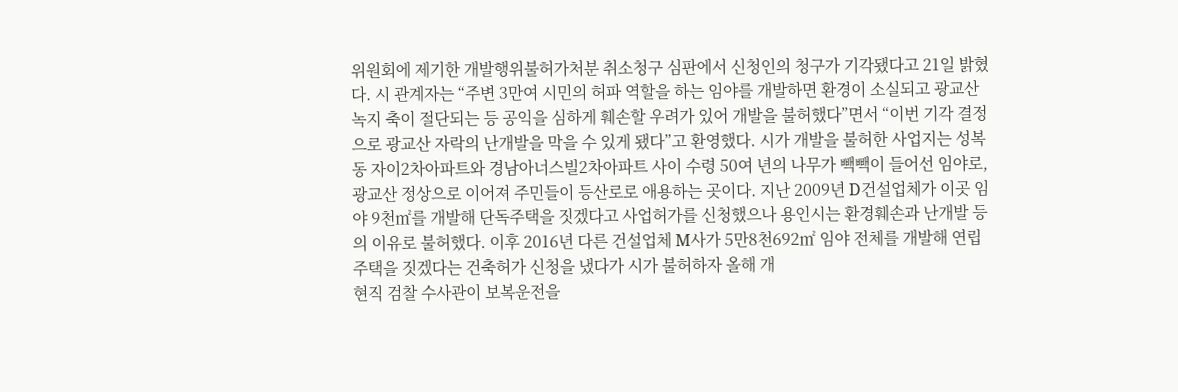위원회에 제기한 개발행위불허가처분 취소청구 심판에서 신청인의 청구가 기각됐다고 21일 밝혔다. 시 관계자는 “주변 3만여 시민의 허파 역할을 하는 임야를 개발하면 환경이 소실되고 광교산 녹지 축이 절단되는 등 공익을 심하게 훼손할 우려가 있어 개발을 불허했다”면서 “이번 기각 결정으로 광교산 자락의 난개발을 막을 수 있게 됐다”고 환영했다. 시가 개발을 불허한 사업지는 성복동 자이2차아파트와 경남아너스빌2차아파트 사이 수령 50여 년의 나무가 빽빽이 들어선 임야로, 광교산 정상으로 이어져 주민들이 등산로로 애용하는 곳이다. 지난 2009년 D건설업체가 이곳 임야 9천㎡를 개발해 단독주택을 짓겠다고 사업허가를 신청했으나 용인시는 환경훼손과 난개발 등의 이유로 불허했다. 이후 2016년 다른 건설업체 M사가 5만8천692㎡ 임야 전체를 개발해 연립주택을 짓겠다는 건축허가 신청을 냈다가 시가 불허하자 올해 개
현직 검찰 수사관이 보복운전을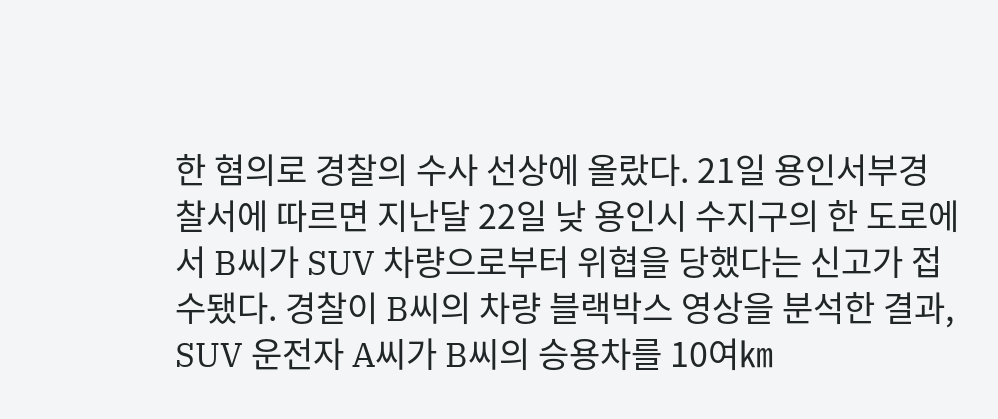한 혐의로 경찰의 수사 선상에 올랐다. 21일 용인서부경찰서에 따르면 지난달 22일 낮 용인시 수지구의 한 도로에서 B씨가 SUV 차량으로부터 위협을 당했다는 신고가 접수됐다. 경찰이 B씨의 차량 블랙박스 영상을 분석한 결과, SUV 운전자 A씨가 B씨의 승용차를 10여㎞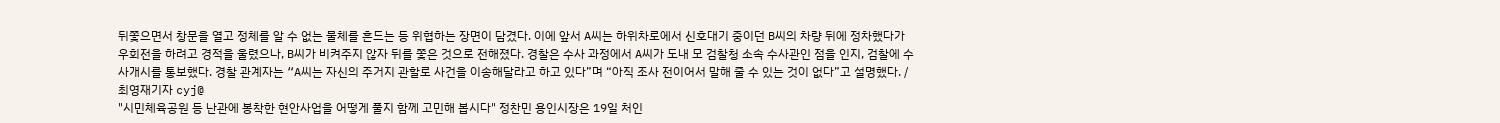뒤쫓으면서 창문을 열고 정체를 알 수 없는 물체를 흔드는 등 위협하는 장면이 담겼다. 이에 앞서 A씨는 하위차로에서 신호대기 중이던 B씨의 차량 뒤에 정차했다가 우회전을 하려고 경적을 울렸으나, B씨가 비켜주지 않자 뒤를 쫓은 것으로 전해졌다. 경찰은 수사 과정에서 A씨가 도내 모 검찰청 소속 수사관인 점을 인지, 검찰에 수사개시를 통보했다. 경찰 관계자는 “A씨는 자신의 주거지 관할로 사건을 이송해달라고 하고 있다”며 “아직 조사 전이어서 말해 줄 수 있는 것이 없다”고 설명했다. /최영재기자 cyj@
"시민체육공원 등 난관에 봉착한 현안사업을 어떻게 풀지 함께 고민해 봅시다" 정찬민 용인시장은 19일 처인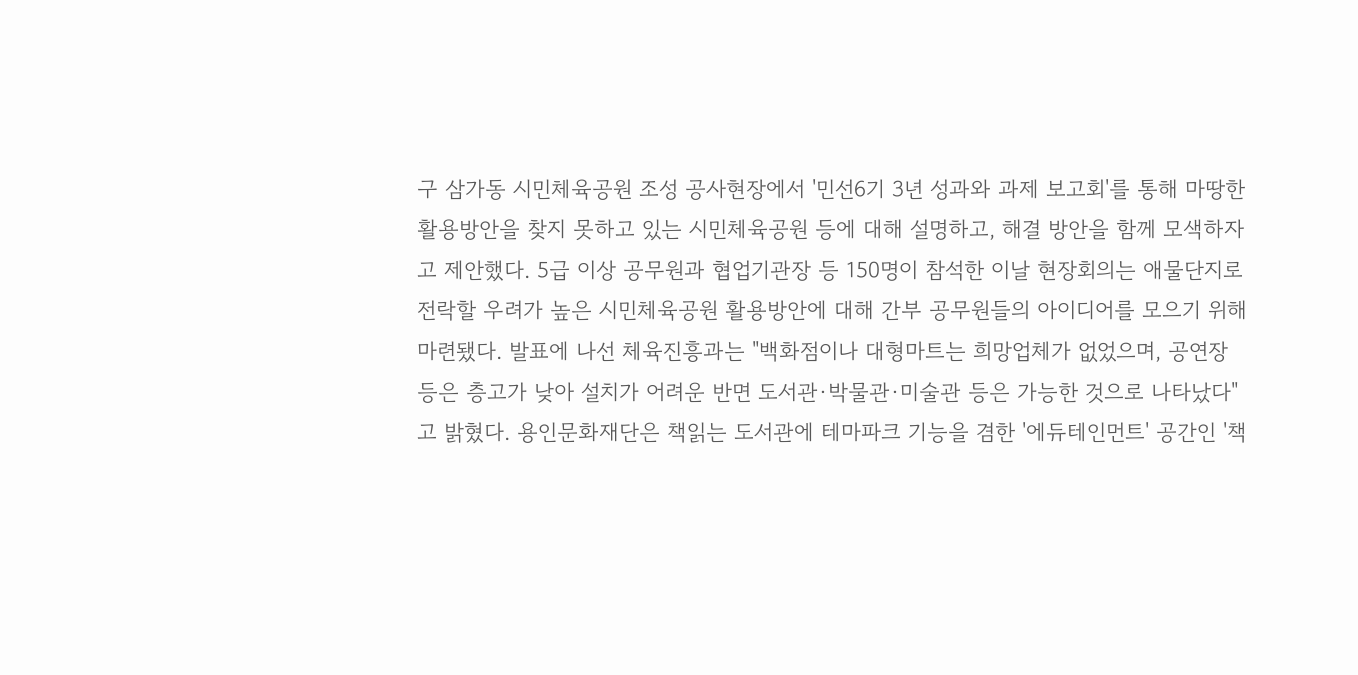구 삼가동 시민체육공원 조성 공사현장에서 '민선6기 3년 성과와 과제 보고회'를 통해 마땅한 활용방안을 찾지 못하고 있는 시민체육공원 등에 대해 설명하고, 해결 방안을 함께 모색하자고 제안했다. 5급 이상 공무원과 협업기관장 등 150명이 참석한 이날 현장회의는 애물단지로 전락할 우려가 높은 시민체육공원 활용방안에 대해 간부 공무원들의 아이디어를 모으기 위해 마련됐다. 발표에 나선 체육진흥과는 "백화점이나 대형마트는 희망업체가 없었으며, 공연장 등은 층고가 낮아 설치가 어려운 반면 도서관·박물관·미술관 등은 가능한 것으로 나타났다"고 밝혔다. 용인문화재단은 책읽는 도서관에 테마파크 기능을 겸한 '에듀테인먼트' 공간인 '책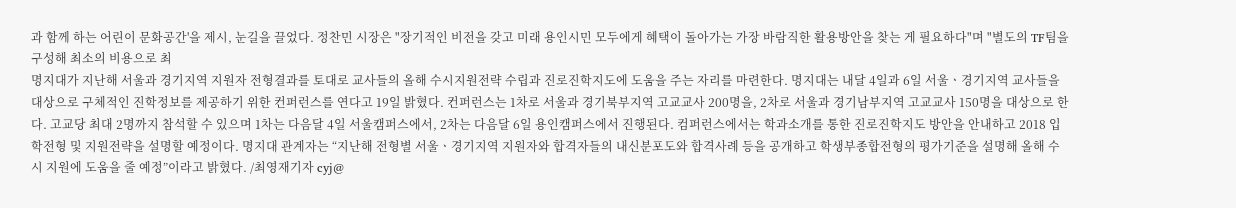과 함께 하는 어린이 문화공간'을 제시, 눈길을 끌었다. 정찬민 시장은 "장기적인 비전을 갖고 미래 용인시민 모두에게 혜택이 돌아가는 가장 바람직한 활용방안을 찾는 게 필요하다"며 "별도의 TF팀을 구성해 최소의 비용으로 최
명지대가 지난해 서울과 경기지역 지원자 전형결과를 토대로 교사들의 올해 수시지원전략 수립과 진로진학지도에 도움을 주는 자리를 마련한다. 명지대는 내달 4일과 6일 서울ㆍ경기지역 교사들을 대상으로 구체적인 진학정보를 제공하기 위한 컨퍼런스를 연다고 19일 밝혔다. 컨퍼런스는 1차로 서울과 경기북부지역 고교교사 200명을, 2차로 서울과 경기남부지역 고교교사 150명을 대상으로 한다. 고교당 최대 2명까지 참석할 수 있으며 1차는 다음달 4일 서울캠퍼스에서, 2차는 다음달 6일 용인캠퍼스에서 진행된다. 컴퍼런스에서는 학과소개를 통한 진로진학지도 방안을 안내하고 2018 입학전형 및 지원전략을 설명할 예정이다. 명지대 관계자는 “지난해 전형별 서울ㆍ경기지역 지원자와 합격자들의 내신분포도와 합격사례 등을 공개하고 학생부종합전형의 평가기준을 설명해 올해 수시 지원에 도움을 줄 예정”이라고 밝혔다. /최영재기자 cyj@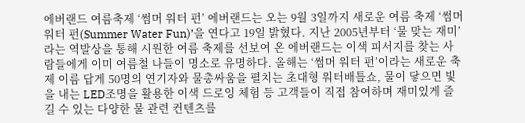에버랜드 여름축제 ‘썸머 워터 펀’ 에버랜드는 오는 9월 3일까지 새로운 여름 축제 ‘썸머 워터 펀(Summer Water Fun)’을 연다고 19일 밝혔다. 지난 2005년부터 ‘물 맞는 재미’라는 역발상을 통해 시원한 여름 축제를 선보여 온 에버랜드는 이색 피서지를 찾는 사람들에게 이미 여름철 나들이 명소로 유명하다. 올해는 ‘썸머 워터 펀’이라는 새로운 축제 이름 답게 50명의 연기자와 물총싸움을 펼치는 초대형 워터배틀쇼, 물이 닿으면 빛을 내는 LED조명을 활용한 이색 드로잉 체험 등 고객들이 직접 참여하며 재미있게 즐길 수 있는 다양한 물 관련 컨텐츠를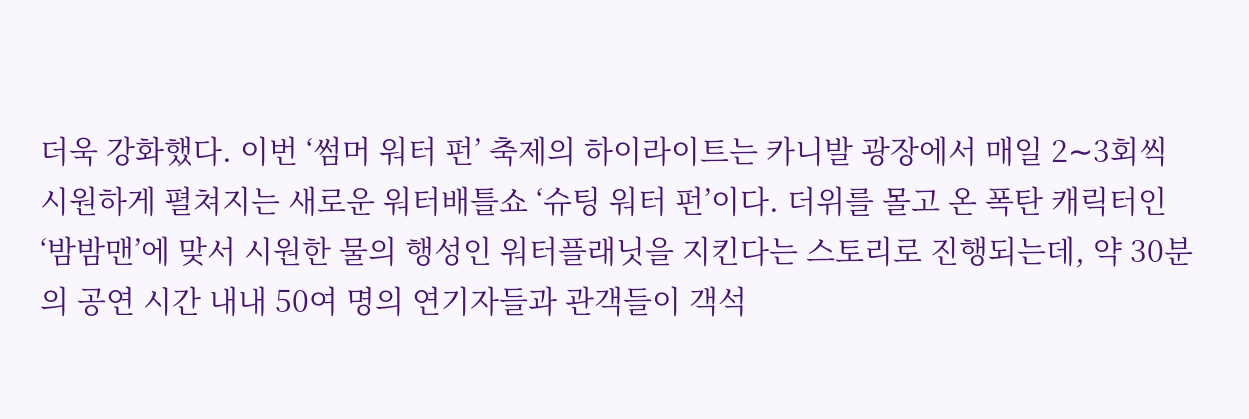더욱 강화했다. 이번 ‘썸머 워터 펀’ 축제의 하이라이트는 카니발 광장에서 매일 2∼3회씩 시원하게 펼쳐지는 새로운 워터배틀쇼 ‘슈팅 워터 펀’이다. 더위를 몰고 온 폭탄 캐릭터인 ‘밤밤맨’에 맞서 시원한 물의 행성인 워터플래닛을 지킨다는 스토리로 진행되는데, 약 30분의 공연 시간 내내 50여 명의 연기자들과 관객들이 객석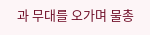과 무대를 오가며 물총